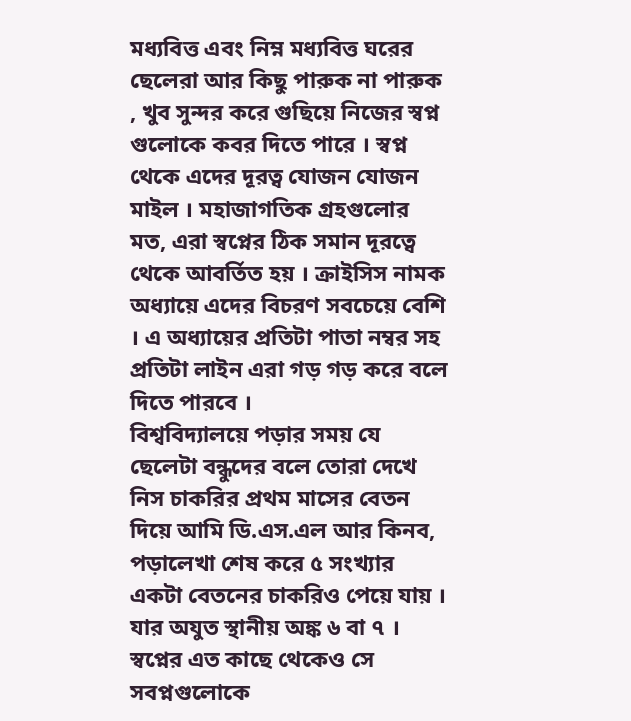মধ্যবিত্ত এবং নিম্ন মধ্যবিত্ত ঘরের ছেলেরা আর কিছু পারুক না পারুক , খুব সুন্দর করে গুছিয়ে নিজের স্বপ্ন গুলোকে কবর দিতে পারে । স্বপ্ন থেকে এদের দূরত্ব যোজন যোজন মাইল । মহাজাগতিক গ্রহগুলোর মত, এরা স্বপ্নের ঠিক সমান দূরত্বে থেকে আবর্তিত হয় । ক্রাইসিস নামক অধ্যায়ে এদের বিচরণ সবচেয়ে বেশি । এ অধ্যায়ের প্রতিটা পাতা নম্বর সহ প্রতিটা লাইন এরা গড় গড় করে বলে দিতে পারবে ।
বিশ্ববিদ্যালয়ে পড়ার সময় যে ছেলেটা বন্ধুদের বলে তোরা দেখে নিস চাকরির প্রথম মাসের বেতন দিয়ে আমি ডি.এস.এল আর কিনব, পড়ালেখা শেষ করে ৫ সংখ্যার একটা বেতনের চাকরিও পেয়ে যায় । যার অযুত স্থানীয় অঙ্ক ৬ বা ৭ । স্বপ্নের এত কাছে থেকেও সে সবপ্নগুলোকে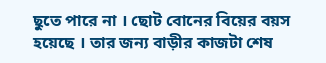ছুতে পারে না । ছোট বোনের বিয়ের বয়স হয়েছে । তার জন্য বাড়ীর কাজটা শেষ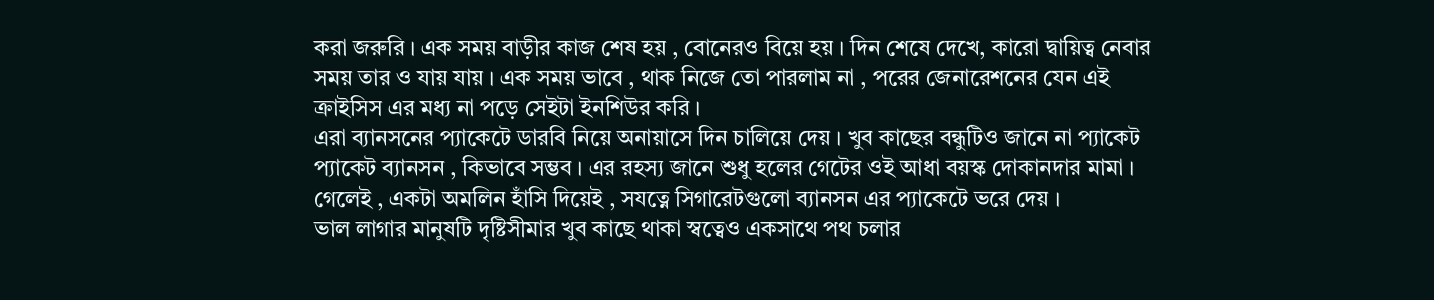করা জরুরি । এক সময় বাড়ীর কাজ শেষ হয় , বোনেরও বিয়ে হয় । দিন শেষে দেখে, কারো দ্বায়িত্ব নেবার সময় তার ও যায় যায় । এক সময় ভাবে , থাক নিজে তো পারলাম না , পরের জেনারেশনের যেন এই ক্রাইসিস এর মধ্য না পড়ে সেইটা ইনশিউর করি ।
এরা ব্যানসনের প্যাকেটে ডারবি নিয়ে অনায়াসে দিন চালিয়ে দেয় । খুব কাছের বন্ধুটিও জানে না প্যাকেট প্যাকেট ব্যানসন , কিভাবে সম্ভব । এর রহস্য জানে শুধু হলের গেটের ওই আধা বয়স্ক দোকানদার মামা । গেলেই , একটা অমলিন হাঁসি দিয়েই , সযত্নে সিগারেটগুলো ব্যানসন এর প্যাকেটে ভরে দেয় ।
ভাল লাগার মানুষটি দৃষ্টিসীমার খুব কাছে থাকা স্বত্বেও একসাথে পথ চলার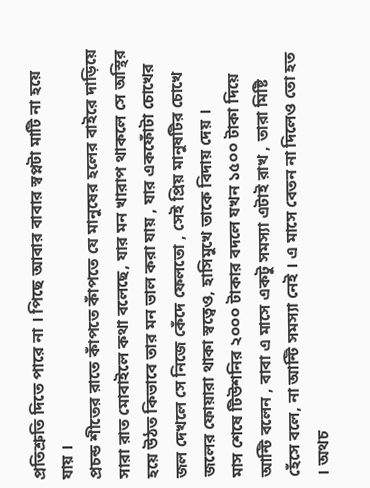প্রতিশ্রুতি দিতে পারে না । পিছে আবার বাবার স্বপ্নটা মাটি না হয়ে যায় ।
প্রচন্ড শীতের রাতে কাঁপতে কাঁপতে যে মানুষের হলের বাইরে দাড়িয়ে সারা রাত মোবাইলে কথা বলেছে, যার মন খারাপ থাকলে সে অস্থির হয়ে উঠত কিভাবে তার মন ভাল করা যায় , যার একফোঁটা চোখের জল দেখলে সে নিজে কেঁদে ফেলতো , সেই প্রিয় মানুষটির চোখে জলের ফোয়ারা থাকা স্বত্বেও, হাসিমুখে তাকে বিদায় দেয় ।
মাস শেষে টিউশনির ২০০০ টাকার বদলে যখন ১৫০০ টাকা দিয়ে আন্টি বলেন , বাবা এ মাসে একটু সমস্যা এটাই রাখ , তারা মিষ্টি হেঁসে বলে, না আন্টি সমস্যা নেই । এ মাসে বেতন না দিলেও তো হত । অথচ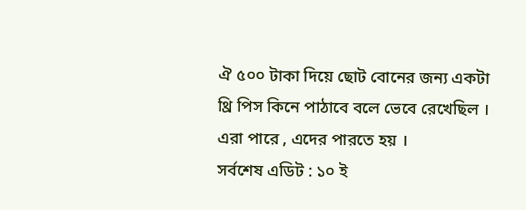ঐ ৫০০ টাকা দিয়ে ছোট বোনের জন্য একটা থ্রি পিস কিনে পাঠাবে বলে ভেবে রেখেছিল ।
এরা পারে , এদের পারতে হয় ।
সর্বশেষ এডিট : ১০ ই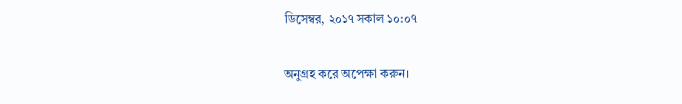ডিসেম্বর, ২০১৭ সকাল ১০:০৭

অনুগ্রহ করে অপেক্ষা করুন।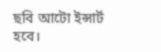ছবি আটো ইন্সার্ট হবে।